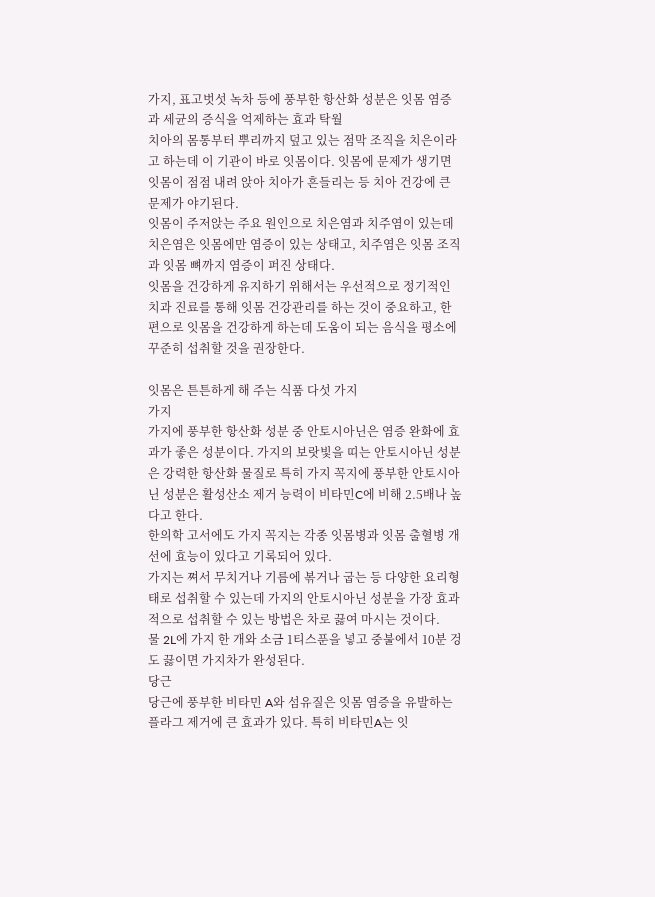가지, 표고벗섯 녹차 등에 풍부한 항산화 성분은 잇몸 염증과 세균의 증식을 억제하는 효과 탁월
치아의 몸통부터 뿌리까지 덮고 있는 점막 조직을 치은이라고 하는데 이 기관이 바로 잇몸이다. 잇몸에 문제가 생기면 잇몸이 점점 내려 앉아 치아가 흔들리는 등 치아 건강에 큰 문제가 야기된다.
잇몸이 주저앉는 주요 원인으로 치은염과 치주염이 있는데 치은염은 잇몸에만 염증이 있는 상태고, 치주염은 잇몸 조직과 잇몸 뼈까지 염증이 퍼진 상태다.
잇몸을 건강하게 유지하기 위해서는 우선적으로 정기적인 치과 진료를 통해 잇몸 건강관리를 하는 것이 중요하고, 한편으로 잇몸을 건강하게 하는데 도움이 되는 음식을 평소에 꾸준히 섭취할 것을 권장한다.

잇몸은 튼튼하게 해 주는 식품 다섯 가지
가지
가지에 풍부한 항산화 성분 중 안토시아닌은 염증 완화에 효과가 좋은 성분이다. 가지의 보랏빛을 띠는 안토시아닌 성분은 강력한 항산화 물질로 특히 가지 꼭지에 풍부한 안토시아닌 성분은 활성산소 제거 능력이 비타민C에 비해 2.5배나 높다고 한다.
한의학 고서에도 가지 꼭지는 각종 잇몸병과 잇몸 출혈병 개선에 효능이 있다고 기록되어 있다.
가지는 쪄서 무치거나 기름에 볶거나 굽는 등 다양한 요리형태로 섭취할 수 있는데 가지의 안토시아닌 성분을 가장 효과적으로 섭취할 수 있는 방법은 차로 끓여 마시는 것이다.
물 2L에 가지 한 개와 소금 1티스푼을 넣고 중불에서 10분 겅도 끓이면 가지차가 완성된다.
당근
당근에 풍부한 비타민 A와 섬유질은 잇몸 염증을 유발하는 플라그 제거에 큰 효과가 있다. 특히 비타민A는 잇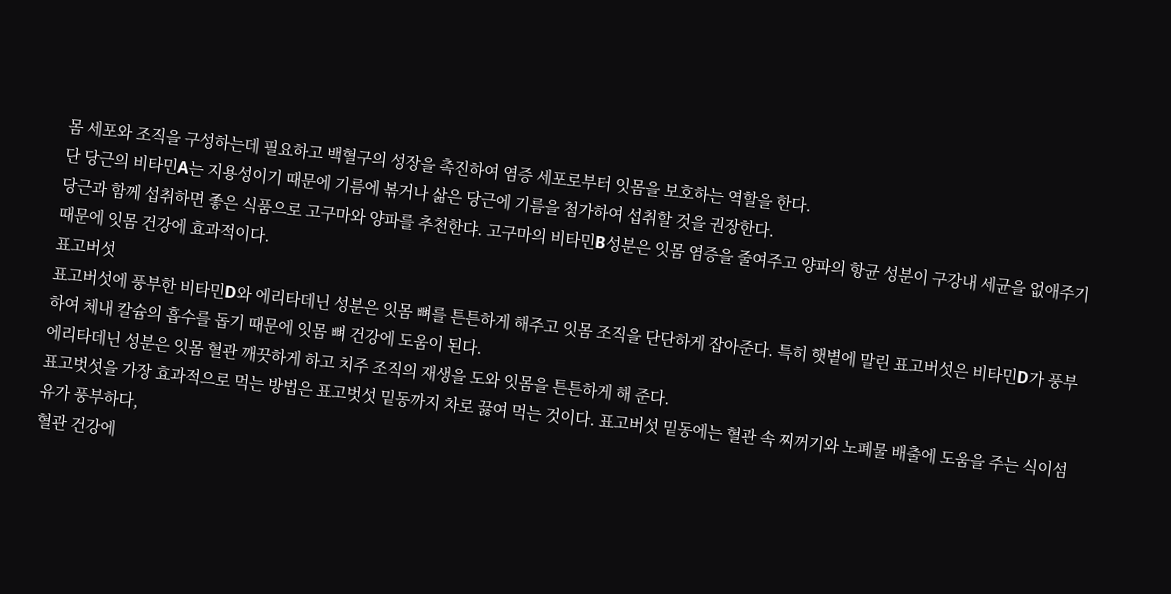몸 세포와 조직을 구성하는데 필요하고 백혈구의 성장을 촉진하여 염증 세포로부터 잇몸을 보호하는 역할을 한다.
단 당근의 비타민A는 지용성이기 때문에 기름에 볶거나 삶은 당근에 기름을 첨가하여 섭취할 것을 권장한다.
당근과 함께 섭취하면 좋은 식품으로 고구마와 양파를 추천한댜. 고구마의 비타민B성분은 잇몸 염증을 줄여주고 양파의 항균 성분이 구강내 세균을 없애주기 때문에 잇몸 건강에 효과적이다.
표고버섯
표고버섯에 풍부한 비타민D와 에리타데닌 성분은 잇몸 뼈를 튼튼하게 해주고 잇몸 조직을 단단하게 잡아준다. 특히 햇볕에 말린 표고버섯은 비타민D가 풍부하여 체내 칼슘의 흡수를 돕기 때문에 잇몸 뼈 건강에 도움이 된다.
에리타데닌 성분은 잇몸 혈관 깨끗하게 하고 치주 조직의 재생을 도와 잇몸을 튼튼하게 해 준다.
표고벗섯을 가장 효과적으로 먹는 방법은 표고벗섯 밑동까지 차로 끓여 먹는 것이다. 표고버섯 밑동에는 혈관 속 찌꺼기와 노폐물 배출에 도움을 주는 식이섬유가 풍부하다,
혈관 건강에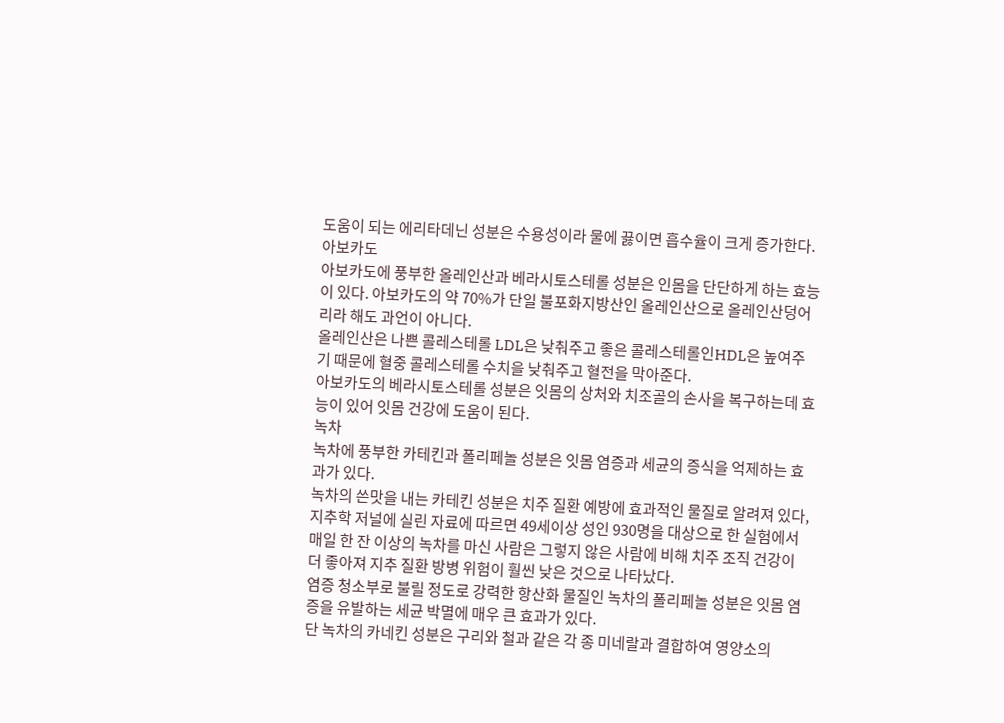도움이 되는 에리타데닌 성분은 수용성이라 물에 끓이면 흡수율이 크게 증가한다.
아보카도
아보카도에 풍부한 올레인산과 베라시토스테롤 성분은 인몸을 단단하게 하는 효능이 있다. 아보카도의 약 70%가 단일 불포화지방산인 올레인산으로 올레인산덩어리라 해도 과언이 아니다.
올레인산은 나쁜 콜레스테롤 LDL은 낮춰주고 좋은 콜레스테롤인HDL은 높여주기 때문에 혈중 콜레스테롤 수치을 낮춰주고 혈전을 막아준다.
아보카도의 베라시토스테롤 성분은 잇몸의 상처와 치조골의 손사을 복구하는데 효능이 있어 잇몸 건강에 도움이 된다.
녹차
녹차에 풍부한 카테킨과 폴리페놀 성분은 잇몸 염증과 세균의 증식을 억제하는 효과가 있다.
녹차의 쓴맛을 내는 카테킨 성분은 치주 질환 예방에 효과적인 물질로 알려져 있다,
지추학 저널에 실린 자료에 따르면 49세이상 성인 930명을 대상으로 한 실험에서 매일 한 잔 이상의 녹차를 마신 사람은 그렇지 않은 사람에 비해 치주 조직 건강이 더 좋아져 지추 질환 방병 위험이 훨씬 낮은 것으로 나타났다.
염증 청소부로 불릴 정도로 강력한 항산화 물질인 녹차의 폴리페놀 성분은 잇몸 염증을 유발하는 세균 박멸에 매우 큰 효과가 있다.
단 녹차의 카네킨 성분은 구리와 철과 같은 각 종 미네랄과 결합하여 영양소의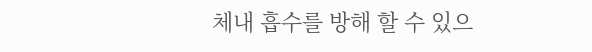체내 흡수를 방해 할 수 있으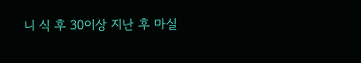니 식 후 30이상 지난 후 마실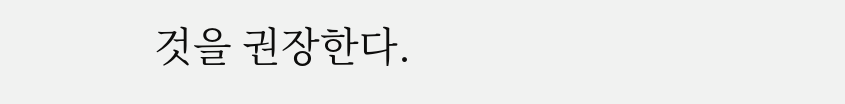것을 권장한다.